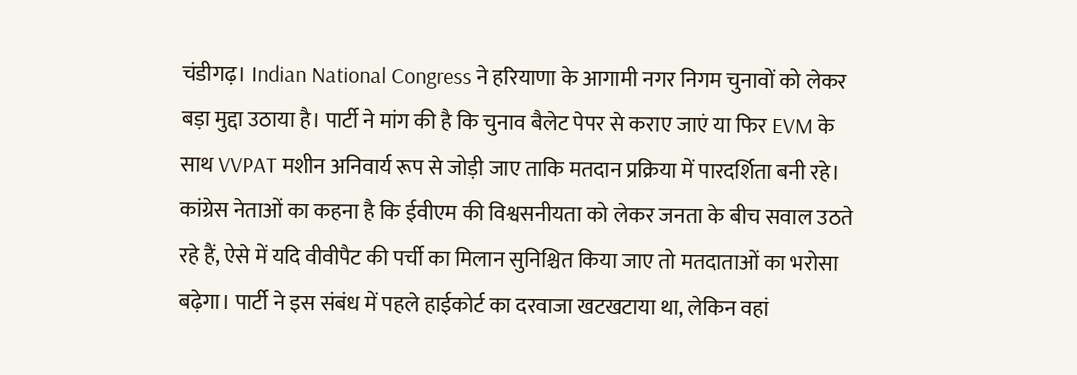चंडीगढ़। Indian National Congress ने हरियाणा के आगामी नगर निगम चुनावों को लेकर बड़ा मुद्दा उठाया है। पार्टी ने मांग की है कि चुनाव बैलेट पेपर से कराए जाएं या फिर EVM के साथ VVPAT मशीन अनिवार्य रूप से जोड़ी जाए ताकि मतदान प्रक्रिया में पारदर्शिता बनी रहे।
कांग्रेस नेताओं का कहना है कि ईवीएम की विश्वसनीयता को लेकर जनता के बीच सवाल उठते रहे हैं, ऐसे में यदि वीवीपैट की पर्ची का मिलान सुनिश्चित किया जाए तो मतदाताओं का भरोसा बढ़ेगा। पार्टी ने इस संबंध में पहले हाईकोर्ट का दरवाजा खटखटाया था, लेकिन वहां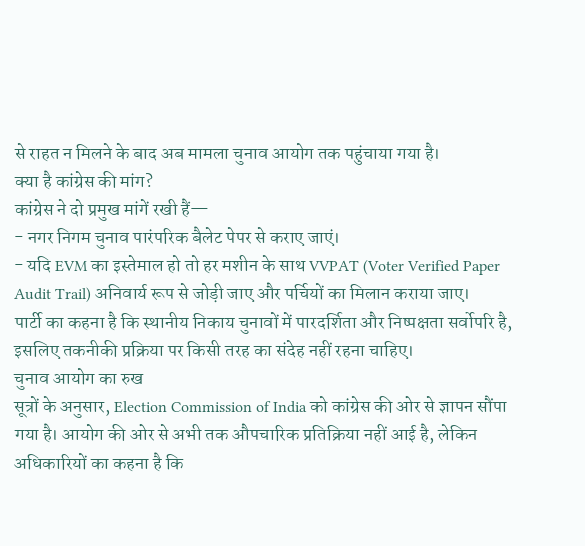से राहत न मिलने के बाद अब मामला चुनाव आयोग तक पहुंचाया गया है।
क्या है कांग्रेस की मांग?
कांग्रेस ने दो प्रमुख मांगें रखी हैं—
- नगर निगम चुनाव पारंपरिक बैलेट पेपर से कराए जाएं।
- यदि EVM का इस्तेमाल हो तो हर मशीन के साथ VVPAT (Voter Verified Paper Audit Trail) अनिवार्य रूप से जोड़ी जाए और पर्चियों का मिलान कराया जाए।
पार्टी का कहना है कि स्थानीय निकाय चुनावों में पारदर्शिता और निष्पक्षता सर्वोपरि है, इसलिए तकनीकी प्रक्रिया पर किसी तरह का संदेह नहीं रहना चाहिए।
चुनाव आयोग का रुख
सूत्रों के अनुसार, Election Commission of India को कांग्रेस की ओर से ज्ञापन सौंपा गया है। आयोग की ओर से अभी तक औपचारिक प्रतिक्रिया नहीं आई है, लेकिन अधिकारियों का कहना है कि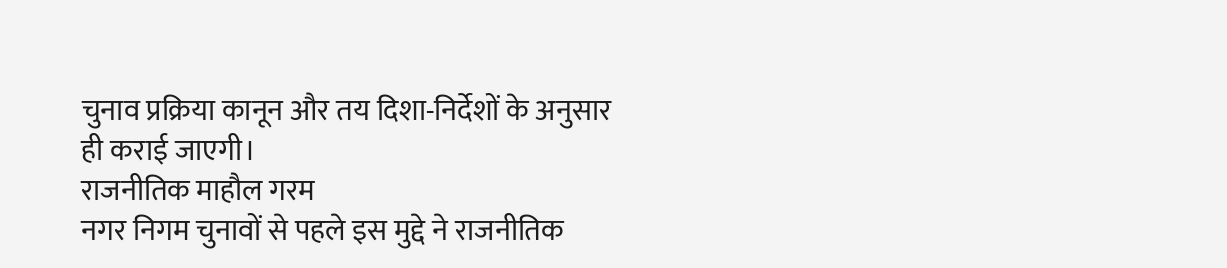चुनाव प्रक्रिया कानून और तय दिशा-निर्देशों के अनुसार ही कराई जाएगी।
राजनीतिक माहौल गरम
नगर निगम चुनावों से पहले इस मुद्दे ने राजनीतिक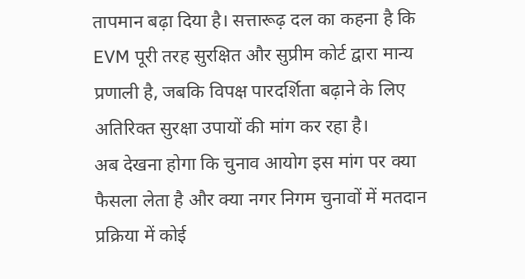तापमान बढ़ा दिया है। सत्तारूढ़ दल का कहना है कि EVM पूरी तरह सुरक्षित और सुप्रीम कोर्ट द्वारा मान्य प्रणाली है, जबकि विपक्ष पारदर्शिता बढ़ाने के लिए अतिरिक्त सुरक्षा उपायों की मांग कर रहा है।
अब देखना होगा कि चुनाव आयोग इस मांग पर क्या फैसला लेता है और क्या नगर निगम चुनावों में मतदान प्रक्रिया में कोई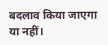बदलाव किया जाएगा या नहीं।